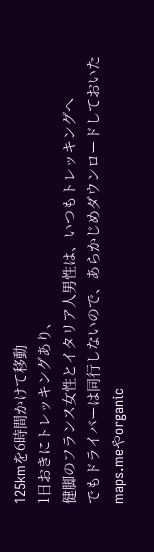125kmを6時間かけて移動
1日おきにトレッキングあり、
健脚のフランス女性とイタリア人男性は、いつもトレッキングへ
でもドライバーは同行しないので、あらかじめダウンロードしておいた
maps.meやorganic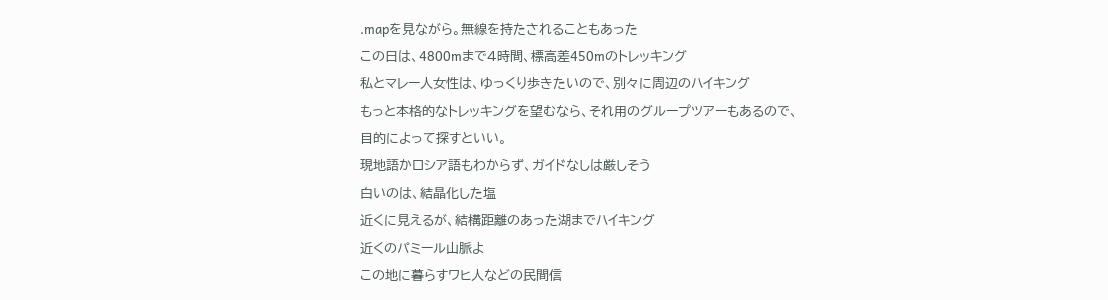.mapを見ながら。無線を持たされることもあった
この日は、4800mまで4時間、標高差450mのトレッキング
私とマレー人女性は、ゆっくり歩きたいので、別々に周辺のハイキング
もっと本格的なトレッキングを望むなら、それ用のグループツアーもあるので、
目的によって探すといい。
現地語かロシア語もわからず、ガイドなしは厳しそう
白いのは、結晶化した塩
近くに見えるが、結構距離のあった湖までハイキング
近くのパミール山脈よ
この地に暮らすワヒ人などの民間信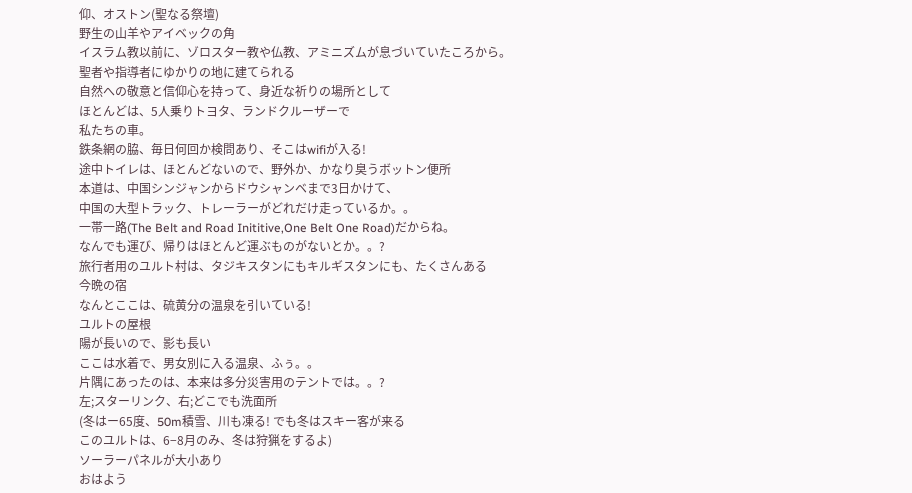仰、オストン(聖なる祭壇)
野生の山羊やアイベックの角
イスラム教以前に、ゾロスター教や仏教、アミニズムが息づいていたころから。
聖者や指導者にゆかりの地に建てられる
自然への敬意と信仰心を持って、身近な祈りの場所として
ほとんどは、5人乗りトヨタ、ランドクルーザーで
私たちの車。
鉄条網の脇、毎日何回か検問あり、そこはwifiが入る!
途中トイレは、ほとんどないので、野外か、かなり臭うボットン便所
本道は、中国シンジャンからドウシャンベまで3日かけて、
中国の大型トラック、トレーラーがどれだけ走っているか。。
一帯一路(The Belt and Road Inititive,One Belt One Road)だからね。
なんでも運び、帰りはほとんど運ぶものがないとか。。?
旅行者用のユルト村は、タジキスタンにもキルギスタンにも、たくさんある
今晩の宿
なんとここは、硫黄分の温泉を引いている!
ユルトの屋根
陽が長いので、影も長い
ここは水着で、男女別に入る温泉、ふぅ。。
片隅にあったのは、本来は多分災害用のテントでは。。?
左;スターリンク、右;どこでも洗面所
(冬はー65度、50m積雪、川も凍る! でも冬はスキー客が来る
このユルトは、6−8月のみ、冬は狩猟をするよ)
ソーラーパネルが大小あり
おはよう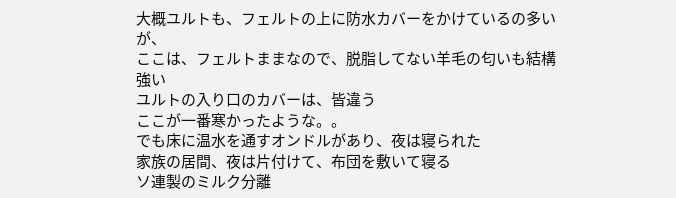大概ユルトも、フェルトの上に防水カバーをかけているの多いが、
ここは、フェルトままなので、脱脂してない羊毛の匂いも結構強い
ユルトの入り口のカバーは、皆違う
ここが一番寒かったような。。
でも床に温水を通すオンドルがあり、夜は寝られた
家族の居間、夜は片付けて、布団を敷いて寝る
ソ連製のミルク分離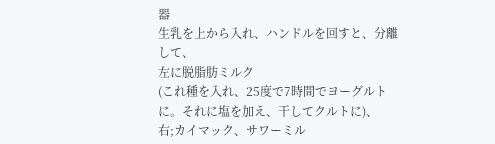器
生乳を上から入れ、ハンドルを回すと、分離して、
左に脱脂肪ミルク
(これ種を入れ、25度で7時間でヨーグルトに。それに塩を加え、干してクルトに)、
右;カイマック、サワーミル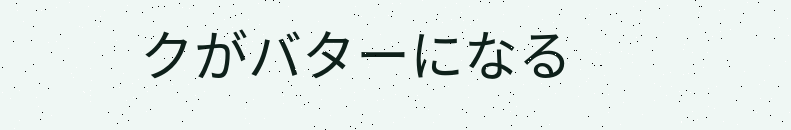クがバターになる